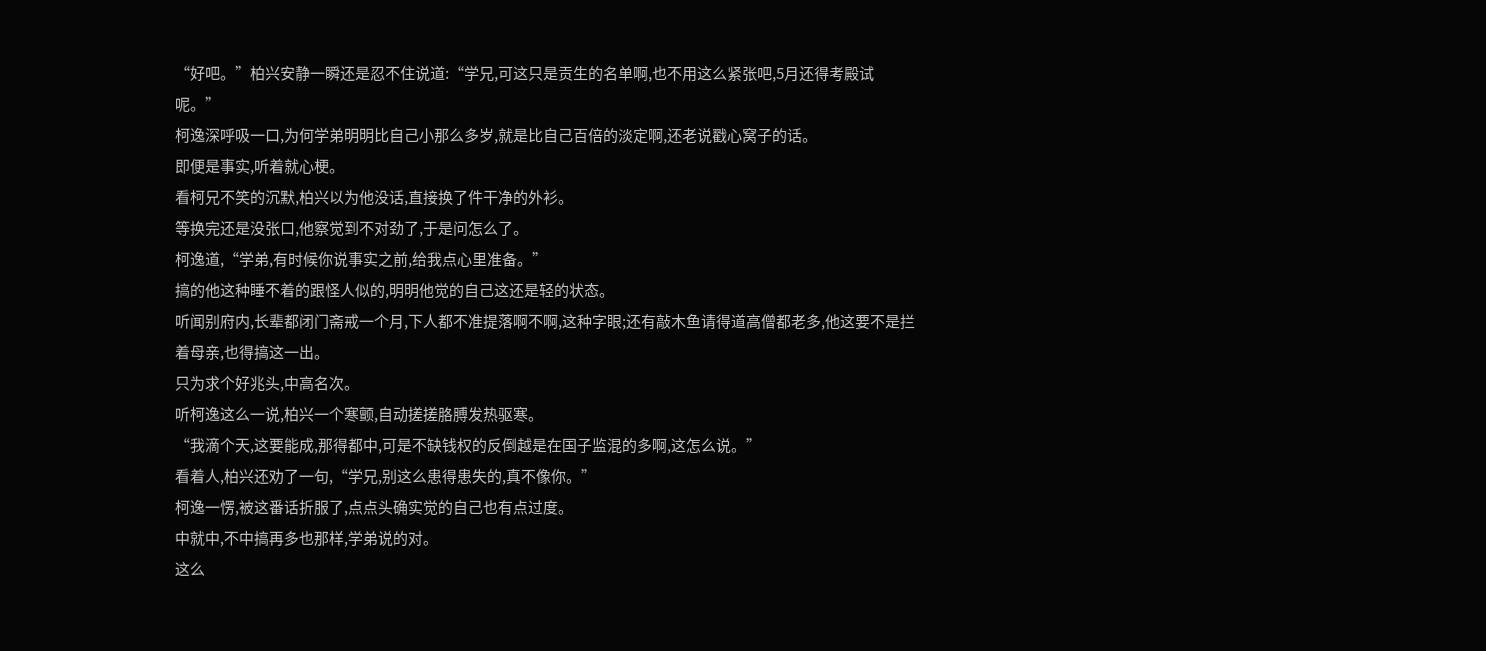“好吧。”柏兴安静一瞬还是忍不住说道:“学兄,可这只是贡生的名单啊,也不用这么紧张吧,5月还得考殿试呢。”
柯逸深呼吸一口,为何学弟明明比自己小那么多岁,就是比自己百倍的淡定啊,还老说戳心窝子的话。
即便是事实,听着就心梗。
看柯兄不笑的沉默,柏兴以为他没话,直接换了件干净的外衫。
等换完还是没张口,他察觉到不对劲了,于是问怎么了。
柯逸道,“学弟,有时候你说事实之前,给我点心里准备。”
搞的他这种睡不着的跟怪人似的,明明他觉的自己这还是轻的状态。
听闻别府内,长辈都闭门斋戒一个月,下人都不准提落啊不啊,这种字眼;还有敲木鱼请得道高僧都老多,他这要不是拦着母亲,也得搞这一出。
只为求个好兆头,中高名次。
听柯逸这么一说,柏兴一个寒颤,自动搓搓胳膊发热驱寒。
“我滴个天,这要能成,那得都中,可是不缺钱权的反倒越是在国子监混的多啊,这怎么说。”
看着人,柏兴还劝了一句,“学兄,别这么患得患失的,真不像你。”
柯逸一愣,被这番话折服了,点点头确实觉的自己也有点过度。
中就中,不中搞再多也那样,学弟说的对。
这么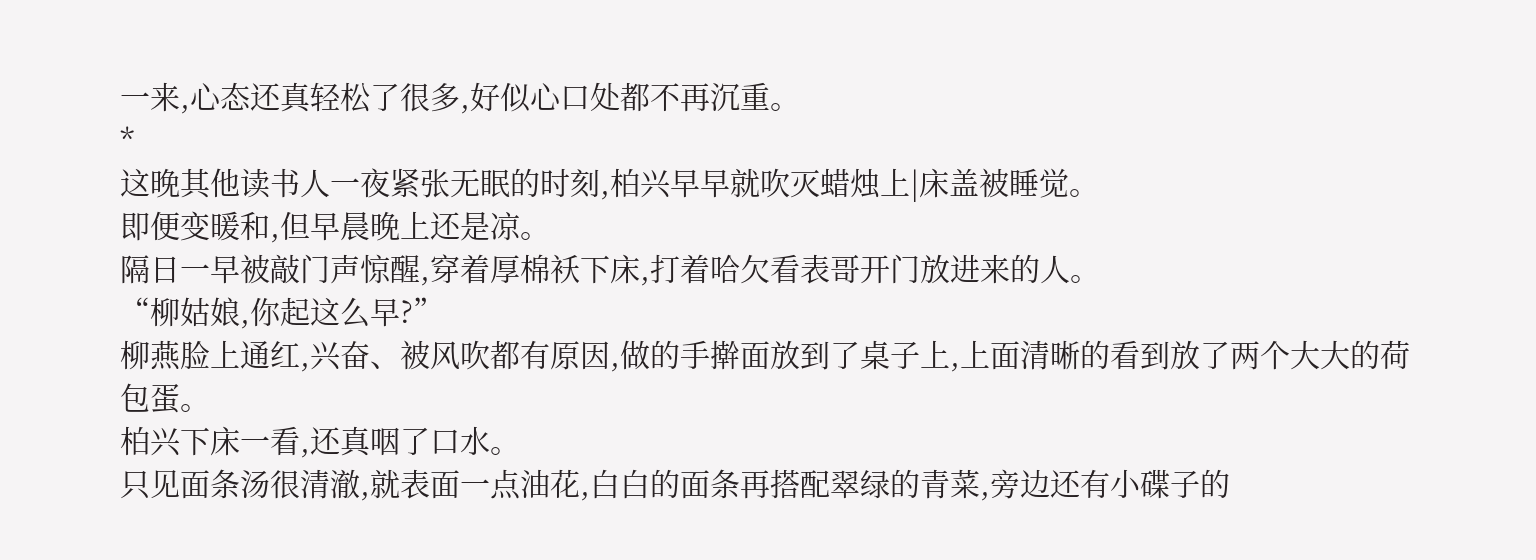一来,心态还真轻松了很多,好似心口处都不再沉重。
*
这晚其他读书人一夜紧张无眠的时刻,柏兴早早就吹灭蜡烛上|床盖被睡觉。
即便变暖和,但早晨晚上还是凉。
隔日一早被敲门声惊醒,穿着厚棉袄下床,打着哈欠看表哥开门放进来的人。
“柳姑娘,你起这么早?”
柳燕脸上通红,兴奋、被风吹都有原因,做的手擀面放到了桌子上,上面清晰的看到放了两个大大的荷包蛋。
柏兴下床一看,还真咽了口水。
只见面条汤很清澈,就表面一点油花,白白的面条再搭配翠绿的青菜,旁边还有小碟子的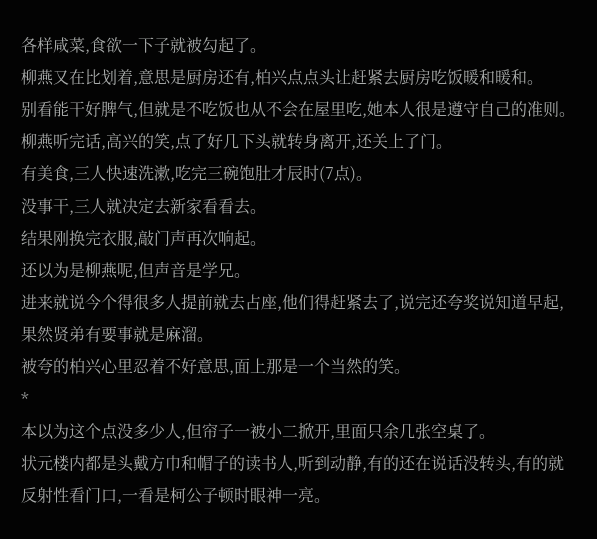各样咸菜,食欲一下子就被勾起了。
柳燕又在比划着,意思是厨房还有,柏兴点点头让赶紧去厨房吃饭暖和暖和。
别看能干好脾气,但就是不吃饭也从不会在屋里吃,她本人很是遵守自己的准则。
柳燕听完话,高兴的笑,点了好几下头就转身离开,还关上了门。
有美食,三人快速洗漱,吃完三碗饱肚才辰时(7点)。
没事干,三人就决定去新家看看去。
结果刚换完衣服,敲门声再次响起。
还以为是柳燕呢,但声音是学兄。
进来就说今个得很多人提前就去占座,他们得赶紧去了,说完还夸奖说知道早起,果然贤弟有要事就是麻溜。
被夸的柏兴心里忍着不好意思,面上那是一个当然的笑。
*
本以为这个点没多少人,但帘子一被小二掀开,里面只余几张空桌了。
状元楼内都是头戴方巾和帽子的读书人,听到动静,有的还在说话没转头,有的就反射性看门口,一看是柯公子顿时眼神一亮。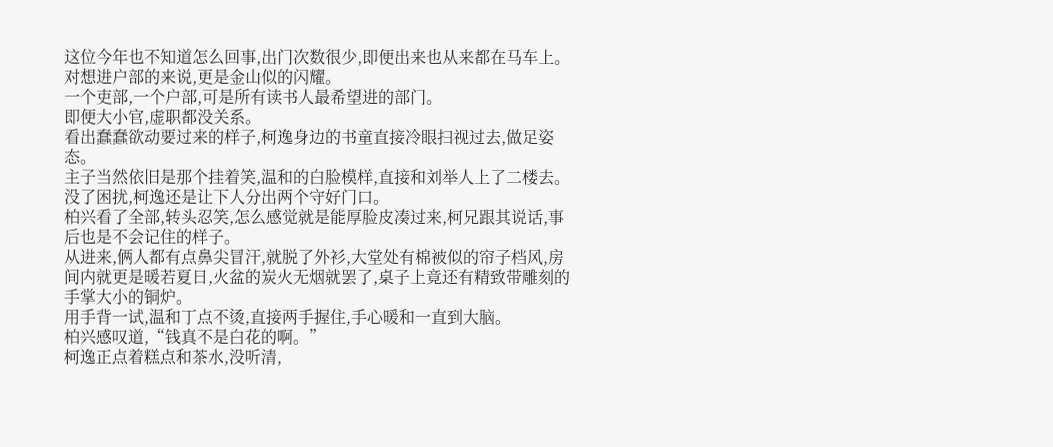这位今年也不知道怎么回事,出门次数很少,即便出来也从来都在马车上。
对想进户部的来说,更是金山似的闪耀。
一个吏部,一个户部,可是所有读书人最希望进的部门。
即便大小官,虚职都没关系。
看出蠢蠢欲动要过来的样子,柯逸身边的书童直接冷眼扫视过去,做足姿态。
主子当然依旧是那个挂着笑,温和的白脸模样,直接和刘举人上了二楼去。
没了困扰,柯逸还是让下人分出两个守好门口。
柏兴看了全部,转头忍笑,怎么感觉就是能厚脸皮凑过来,柯兄跟其说话,事后也是不会记住的样子。
从进来,俩人都有点鼻尖冒汗,就脱了外衫,大堂处有棉被似的帘子档风,房间内就更是暖若夏日,火盆的炭火无烟就罢了,桌子上竟还有精致带雕刻的手掌大小的铜炉。
用手背一试,温和丁点不烫,直接两手握住,手心暖和一直到大脑。
柏兴感叹道,“钱真不是白花的啊。”
柯逸正点着糕点和茶水,没听清,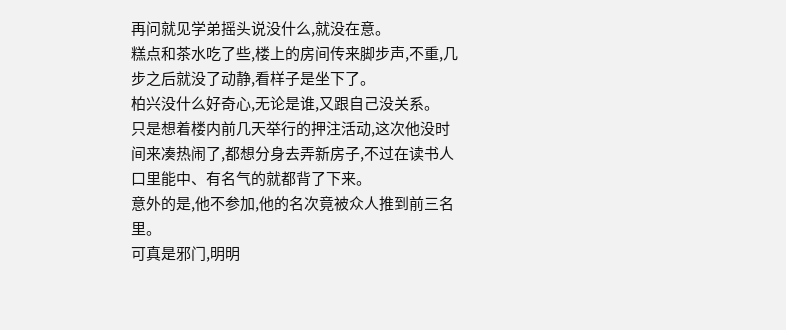再问就见学弟摇头说没什么,就没在意。
糕点和茶水吃了些,楼上的房间传来脚步声,不重,几步之后就没了动静,看样子是坐下了。
柏兴没什么好奇心,无论是谁,又跟自己没关系。
只是想着楼内前几天举行的押注活动,这次他没时间来凑热闹了,都想分身去弄新房子,不过在读书人口里能中、有名气的就都背了下来。
意外的是,他不参加,他的名次竟被众人推到前三名里。
可真是邪门,明明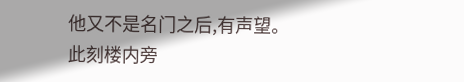他又不是名门之后,有声望。
此刻楼内旁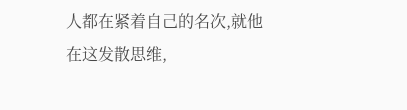人都在紧着自己的名次,就他在这发散思维,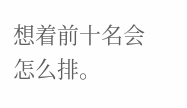想着前十名会怎么排。